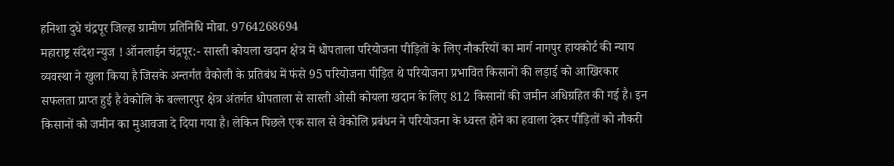हनिशा दुधे चंद्रपूर जिल्हा ग्रामीण प्रतिनिधि मोबा. 9764268694
महाराष्ट्र संदेश न्युज ! ऑनलाईन चंद्रपूर:- सास्ती कोयला खदान क्षेत्र में धोपताला परियोजना पीड़ितों के लिए नौकरियों का मार्ग नागपुर हायकोर्ट की न्याय व्यवस्था ने खुला किया है जिसके अन्तर्गत वैकोली के प्रतिबंध में फंसे 95 परियोजना पीड़ित थे परियोजना प्रभावित किसानों की लड़ाई को आखिरकार सफलता प्राप्त हुई है वेकोलि के बल्लारपुर क्षेत्र अंतर्गत धोपताला से सास्ती ओसी कोयला खदान के लिए 812 किसानों की जमीन अधिग्रहित की गई है। इन किसानों को जमीन का मुआवजा दे दिया गया है। लेकिन पिछले एक साल से वेकोलि प्रबंधन ने परियोजना के ध्वस्त होने का हवाला देकर पीड़ितों को नौकरी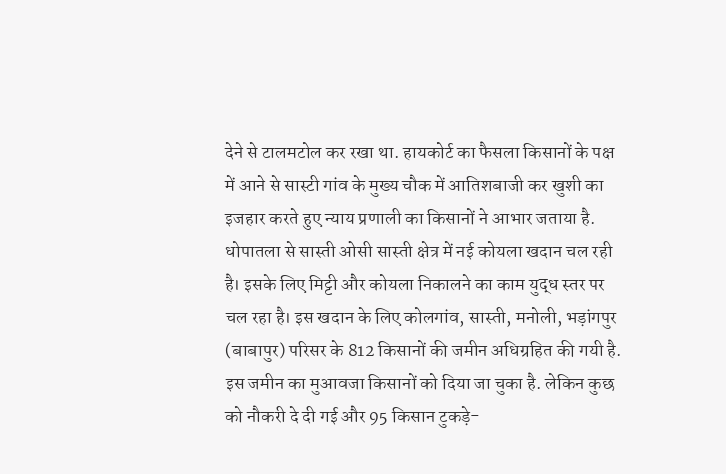देने से टालमटोल कर रखा था. हायकोर्ट का फैसला किसानों के पक्ष में आने से सास्टी गांव के मुख्य चौक में आतिशबाजी कर खुशी का इजहार करते हुए न्याय प्रणाली का किसानों ने आभार जताया है.
धोपातला से सास्ती ओसी सास्ती क्षेत्र में नई कोयला खदान चल रही है। इसके लिए मिट्टी और कोयला निकालने का काम युद्ध स्तर पर चल रहा है। इस खदान के लिए कोलगांव, सास्ती, मनोली, भड़ांगपुर (बाबापुर) परिसर के 812 किसानों की जमीन अधिग्रहित की गयी है. इस जमीन का मुआवजा किसानों को दिया जा चुका है. लेकिन कुछ को नौकरी दे दी गई और 95 किसान टुकड़े-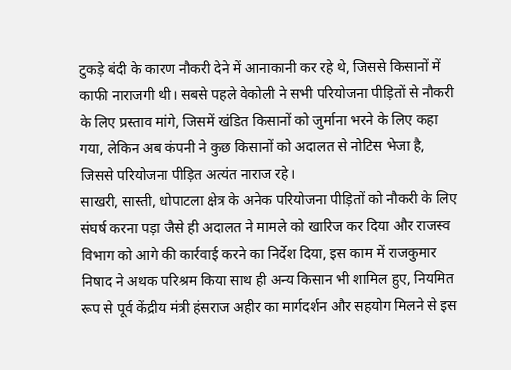टुकड़े बंदी के कारण नौकरी देने में आनाकानी कर रहे थे, जिससे किसानों में काफी नाराजगी थी। सबसे पहले वेकोली ने सभी परियोजना पीड़ितों से नौकरी के लिए प्रस्ताव मांगे, जिसमें खंडित किसानों को जुर्माना भरने के लिए कहा गया, लेकिन अब कंपनी ने कुछ किसानों को अदालत से नोटिस भेजा है, जिससे परियोजना पीड़ित अत्यंत नाराज रहे।
साखरी, सास्ती, धोपाटला क्षेत्र के अनेक परियोजना पीड़ितों को नौकरी के लिए संघर्ष करना पड़ा जैसे ही अदालत ने मामले को खारिज कर दिया और राजस्व विभाग को आगे की कार्रवाई करने का निर्देश दिया, इस काम में राजकुमार निषाद ने अथक परिश्रम किया साथ ही अन्य किसान भी शामिल हुए, नियमित रूप से पूर्व केंद्रीय मंत्री हंसराज अहीर का मार्गदर्शन और सहयोग मिलने से इस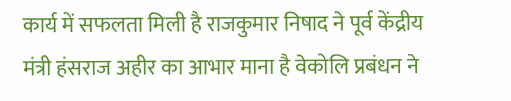कार्य में सफलता मिली है राजकुमार निषाद ने पूर्व केंद्रीय मंत्री हंसराज अहीर का आभार माना है वेकोलि प्रबंधन ने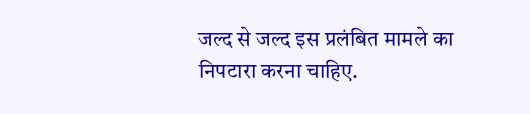जल्द से जल्द इस प्रलंबित मामले का निपटारा करना चाहिए.